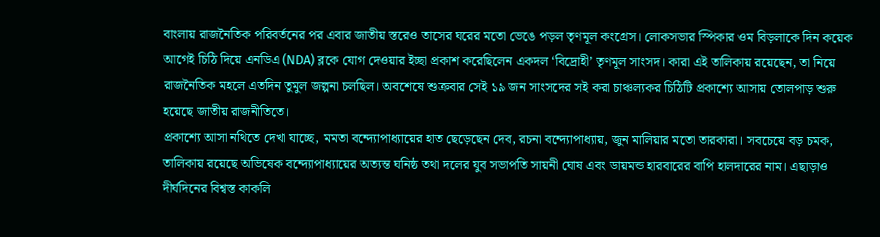বাংলায় রাজনৈতিক পরিবর্তনের পর এবার জাতীয় স্তরেও তাসের ঘরের মতো ভেঙে পড়ল তৃণমূল কংগ্রেস। লোকসভার স্পিকার ওম বিড়লাকে দিন কয়েক আগেই চিঠি দিয়ে এনডিএ (NDA) ব্লকে যোগ দেওয়ার ইচ্ছা প্রকাশ করেছিলেন একদল ‘বিদ্রোহী’ তৃণমূল সাংসদ। কারা এই তালিকায় রয়েছেন, তা নিয়ে রাজনৈতিক মহলে এতদিন তুমুল জল্পনা চলছিল। অবশেষে শুক্রবার সেই ১৯ জন সাংসদের সই করা চাঞ্চল্যকর চিঠিটি প্রকাশ্যে আসায় তোলপাড় শুরু হয়েছে জাতীয় রাজনীতিতে।
প্রকাশ্যে আসা নথিতে দেখা যাচ্ছে, মমতা বন্দ্যোপাধ্যায়ের হাত ছেড়েছেন দেব, রচনা বন্দ্যোপাধ্যায়, জুন মালিয়ার মতো তারকারা। সবচেয়ে বড় চমক, তালিকায় রয়েছে অভিষেক বন্দ্যোপাধ্যায়ের অত্যন্ত ঘনিষ্ঠ তথা দলের যুব সভাপতি সায়নী ঘোষ এবং ডায়মন্ড হারবারের বাপি হালদারের নাম। এছাড়াও দীর্ঘদিনের বিশ্বস্ত কাকলি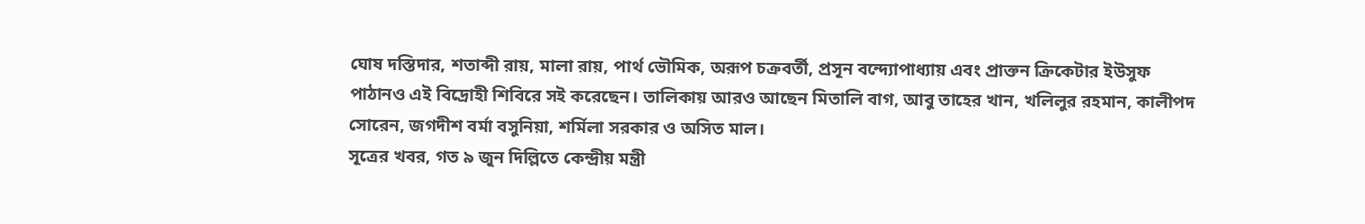ঘোষ দস্তিদার, শতাব্দী রায়, মালা রায়, পার্থ ভৌমিক, অরূপ চক্রবর্তী, প্রসূন বন্দ্যোপাধ্যায় এবং প্রাক্তন ক্রিকেটার ইউসুফ পাঠানও এই বিদ্রোহী শিবিরে সই করেছেন। তালিকায় আরও আছেন মিতালি বাগ, আবু তাহের খান, খলিলুর রহমান, কালীপদ সোরেন, জগদীশ বর্মা বসুনিয়া, শর্মিলা সরকার ও অসিত মাল।
সূত্রের খবর, গত ৯ জুন দিল্লিতে কেন্দ্রীয় মন্ত্রী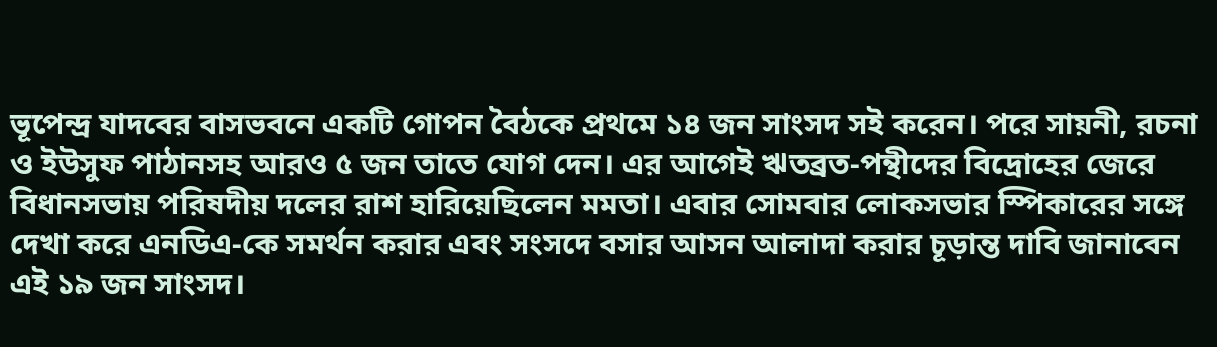ভূপেন্দ্র যাদবের বাসভবনে একটি গোপন বৈঠকে প্রথমে ১৪ জন সাংসদ সই করেন। পরে সায়নী, রচনা ও ইউসুফ পাঠানসহ আরও ৫ জন তাতে যোগ দেন। এর আগেই ঋতব্রত-পন্থীদের বিদ্রোহের জেরে বিধানসভায় পরিষদীয় দলের রাশ হারিয়েছিলেন মমতা। এবার সোমবার লোকসভার স্পিকারের সঙ্গে দেখা করে এনডিএ-কে সমর্থন করার এবং সংসদে বসার আসন আলাদা করার চূড়ান্ত দাবি জানাবেন এই ১৯ জন সাংসদ।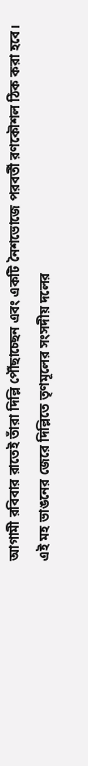আগামী রবিবার রাতেই তাঁরা দিল্লি পৌঁছাচ্ছেন এবং একটি নৈশভোজে পরবর্তী রণকৌশল ঠিক করা হবে। এই মহ ভাঙনের জেরে দিল্লিতে তৃণমূলের সংসদীয় দলের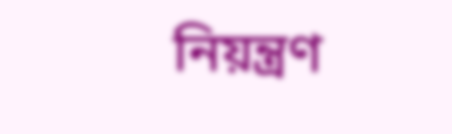নিয়ন্ত্রণ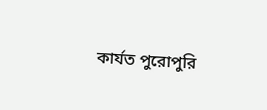কার্যত পুরোপুরি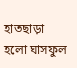হাতছাড়া হলো ঘাসফুল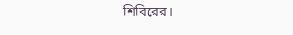শিবিরের।